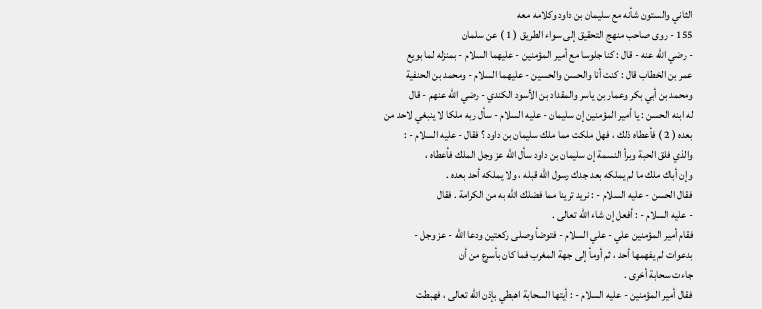الثاني والستون شأنه مع سليمان بن داود وكلامه معه
155 - روى صاحب منهج التحقيق إلى سواء الطريق ( 1 ) عن سلمان
- رضي الله عنه - قال : كنا جلوسا مع أمير المؤمنين - عليهما السلام - بمنزله لما بويع
عمر بن الخطاب قال : كنت أنا والحسن والحسين - عليهما السلام - ومحمد بن الحنفية
ومحمد بن أبي بكر وعمار بن ياسر والمقداد بن الأسود الكندي - رضي الله عنهم - قال
له ابنه الحسن : يا أمير المؤمنين إن سليمان - عليه السلام - سأل ربه ملكا لا ينبغي لاحد من
بعده ( 2 ) فأعطاه ذلك ، فهل ملكت مما ملك سليمان بن داود ؟ فقال - عليه السلام - :
والذي فلق الحبة وبرأ النسمة إن سليمان بن داود سأل الله عز وجل الملك فأعطاه ،
وإن أباك ملك ما لم يملكه بعد جدك رسول الله قبله ، ولا يملكه أحد بعده .
فقال الحسن - عليه السلام - : نريد ترينا مما فضلك الله به من الكرامة . فقال
- عليه السلام - : أفعل إن شاء الله تعالى .
فقام أمير المؤمنين علي - علي السلام - فتوضأ وصلى ركعتين ودعا الله - عز وجل -
بدعوات لم يفهمها أحد ، ثم أومأ إلى جهة المغرب فما كان بأسرع من أن
جاءت سحابة أخرى .
فقال أمير المؤمنين - عليه السلام - : أيتها السحابة اهبطي بإذن الله تعالى ، فهبطت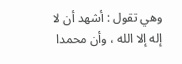وهي تقول : أشهد أن لا إله إلا الله ، وأن محمدا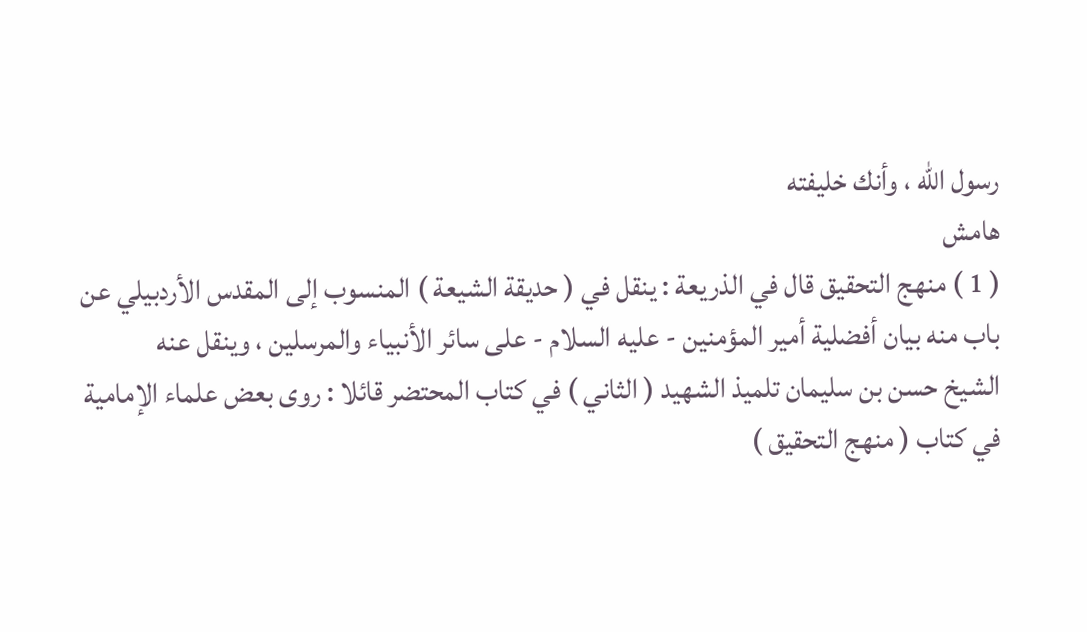رسول الله ، وأنك خليفته
هامش
( 1 ) منهج التحقيق قال في الذريعة : ينقل في ( حديقة الشيعة ) المنسوب إلى المقدس الأردبيلي عن
باب منه بيان أفضلية أمير المؤمنين - عليه السلام - على سائر الأنبياء والمرسلين ، وينقل عنه
الشيخ حسن بن سليمان تلميذ الشهيد ( الثاني ) في كتاب المحتضر قائلا : روى بعض علماء الإمامية
في كتاب ( منهج التحقيق )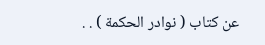عن كتاب ( نوادر الحكمة ) . .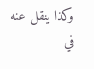وكذا ينقل عنه في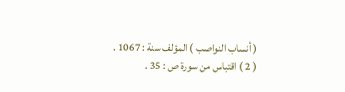( أنساب النواصب ) المؤلف سنة : 1067 .
( 2 ) اقتباس من سورة ص : 35 .